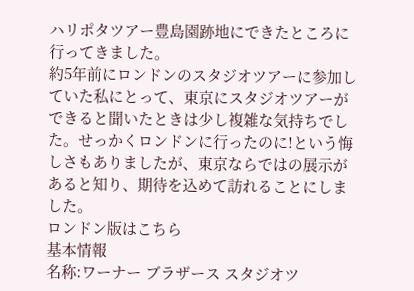ハリポタツアー豊島園跡地にできたところに行ってきました。
約5年前にロンドンのスタジオツアーに参加していた私にとって、東京にスタジオツアーができると聞いたときは少し複雑な気持ちでした。せっかくロンドンに行ったのに!という悔しさもありましたが、東京ならではの展示があると知り、期待を込めて訪れることにしました。
ロンドン版はこちら
基本情報
名称:ワーナー ブラザース スタジオツ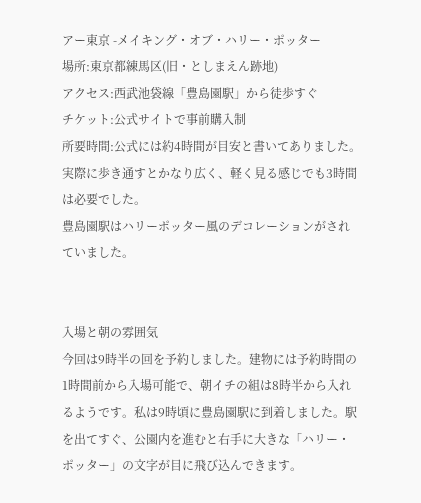アー東京 -メイキング・オブ・ハリー・ポッター
場所:東京都練馬区(旧・としまえん跡地)
アクセス:西武池袋線「豊島園駅」から徒歩すぐ
チケット:公式サイトで事前購入制
所要時間:公式には約4時間が目安と書いてありました。実際に歩き通すとかなり広く、軽く見る感じでも3時間は必要でした。
豊島園駅はハリーポッター風のデコレーションがされていました。


入場と朝の雰囲気
今回は9時半の回を予約しました。建物には予約時間の1時間前から入場可能で、朝イチの組は8時半から入れるようです。私は9時頃に豊島園駅に到着しました。駅を出てすぐ、公園内を進むと右手に大きな「ハリー・ポッター」の文字が目に飛び込んできます。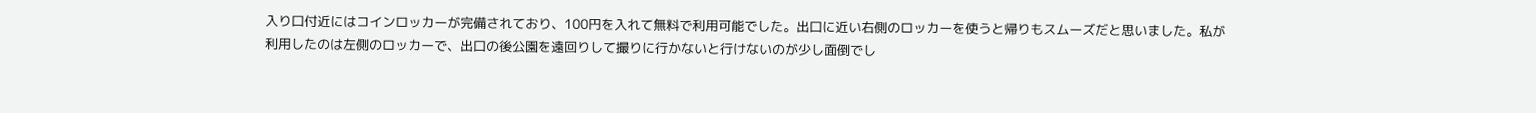入り口付近にはコインロッカーが完備されており、100円を入れて無料で利用可能でした。出口に近い右側のロッカーを使うと帰りもスムーズだと思いました。私が利用したのは左側のロッカーで、出口の後公園を遠回りして撮りに行かないと行けないのが少し面倒でし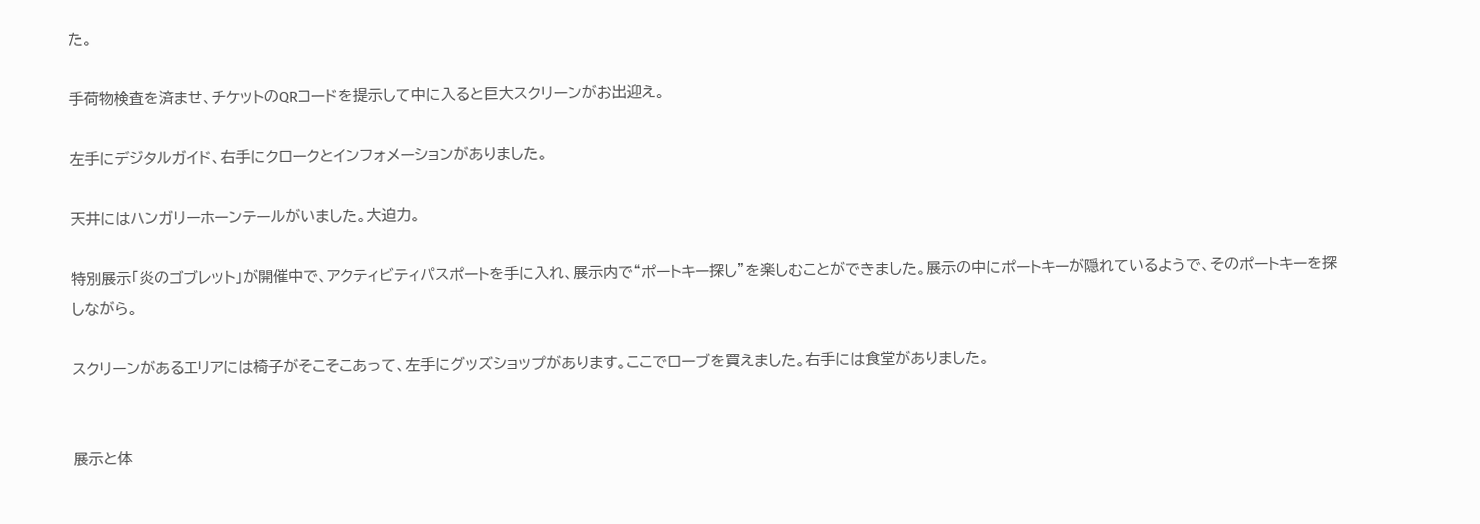た。

手荷物検査を済ませ、チケットのQRコードを提示して中に入ると巨大スクリーンがお出迎え。

左手にデジタルガイド、右手にクロークとインフォメーションがありました。

天井にはハンガリーホーンテールがいました。大迫力。

特別展示「炎のゴブレット」が開催中で、アクティビティパスポートを手に入れ、展示内で“ポートキー探し”を楽しむことができました。展示の中にポートキーが隠れているようで、そのポートキーを探しながら。

スクリーンがあるエリアには椅子がそこそこあって、左手にグッズショップがあります。ここでローブを買えました。右手には食堂がありました。


展示と体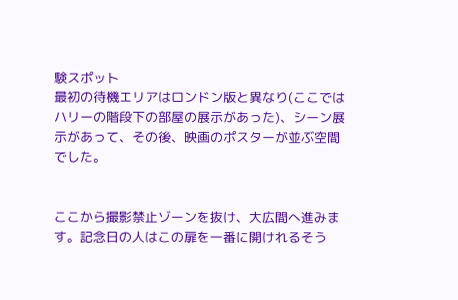験スポット
最初の待機エリアはロンドン版と異なり(ここではハリーの階段下の部屋の展示があった)、シーン展示があって、その後、映画のポスターが並ぶ空間でした。


ここから撮影禁止ゾーンを抜け、大広間へ進みます。記念日の人はこの扉を一番に開けれるそう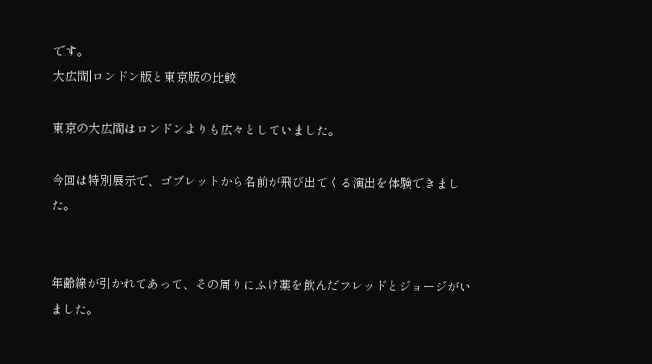です。
大広間|ロンドン版と東京版の比較

東京の大広間はロンドンよりも広々としていました。

今回は特別展示で、ゴブレットから名前が飛び出てくる演出を体験できました。


年齢線が引かれてあって、その周りにふけ薬を飲んだフレッドとジョージがいました。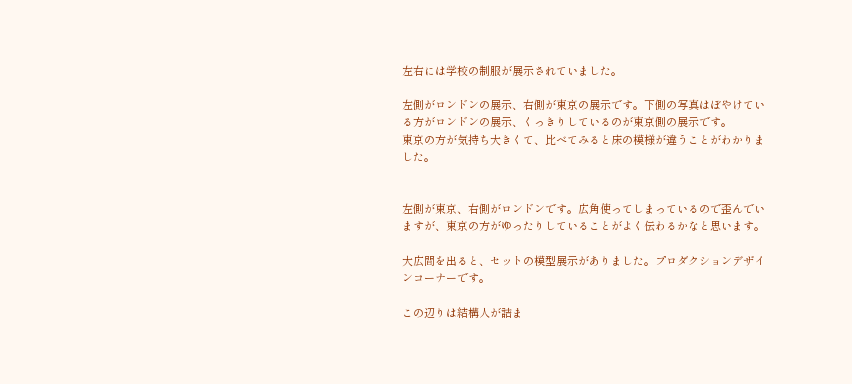左右には学校の制服が展示されていました。

左側がロンドンの展示、右側が東京の展示です。下側の写真はぼやけている方がロンドンの展示、くっきりしているのが東京側の展示です。
東京の方が気持ち大きくて、比べてみると床の模様が違うことがわかりました。


左側が東京、右側がロンドンです。広角使ってしまっているので歪んでいますが、東京の方がゆったりしていることがよく伝わるかなと思います。

大広間を出ると、セットの模型展示がありました。プロダクションデザインコーナーです。

この辺りは結構人が詰ま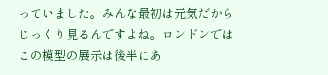っていました。みんな最初は元気だからじっくり見るんですよね。ロンドンではこの模型の展示は後半にあ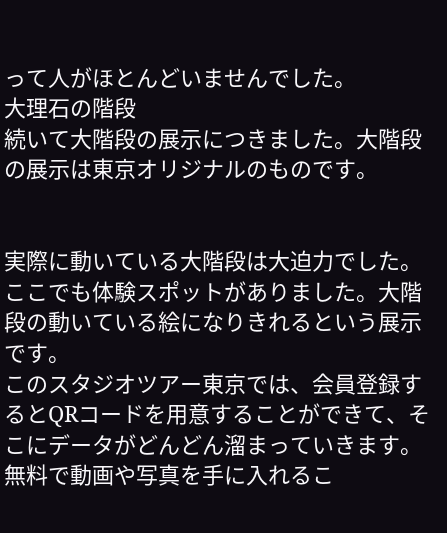って人がほとんどいませんでした。
大理石の階段
続いて大階段の展示につきました。大階段の展示は東京オリジナルのものです。


実際に動いている大階段は大迫力でした。
ここでも体験スポットがありました。大階段の動いている絵になりきれるという展示です。
このスタジオツアー東京では、会員登録するとQRコードを用意することができて、そこにデータがどんどん溜まっていきます。無料で動画や写真を手に入れるこ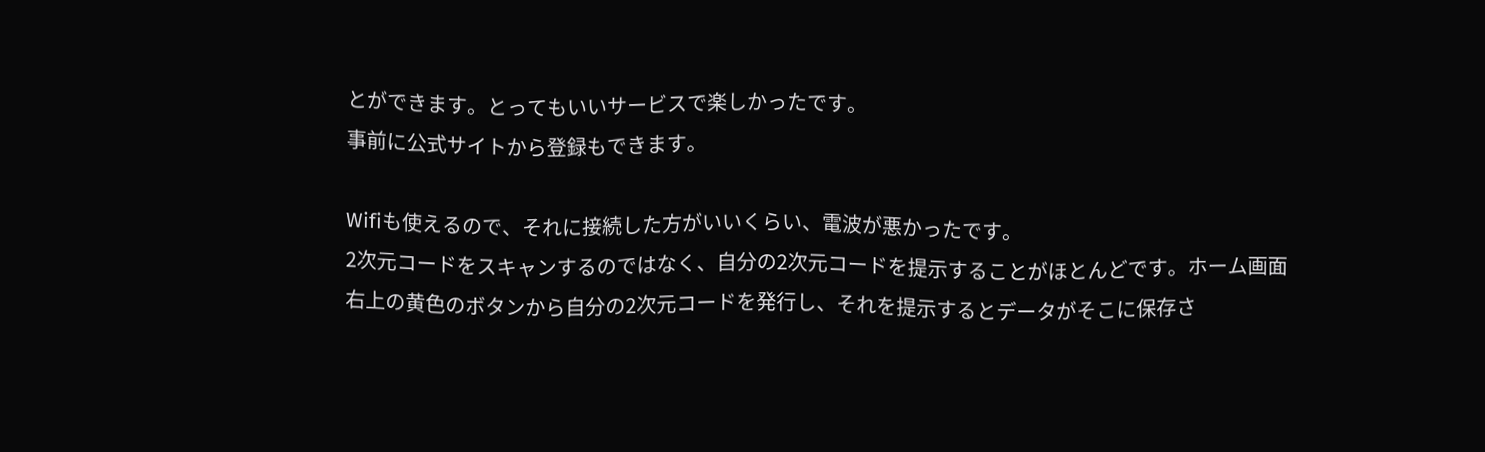とができます。とってもいいサービスで楽しかったです。
事前に公式サイトから登録もできます。

Wifiも使えるので、それに接続した方がいいくらい、電波が悪かったです。
2次元コードをスキャンするのではなく、自分の2次元コードを提示することがほとんどです。ホーム画面右上の黄色のボタンから自分の2次元コードを発行し、それを提示するとデータがそこに保存さ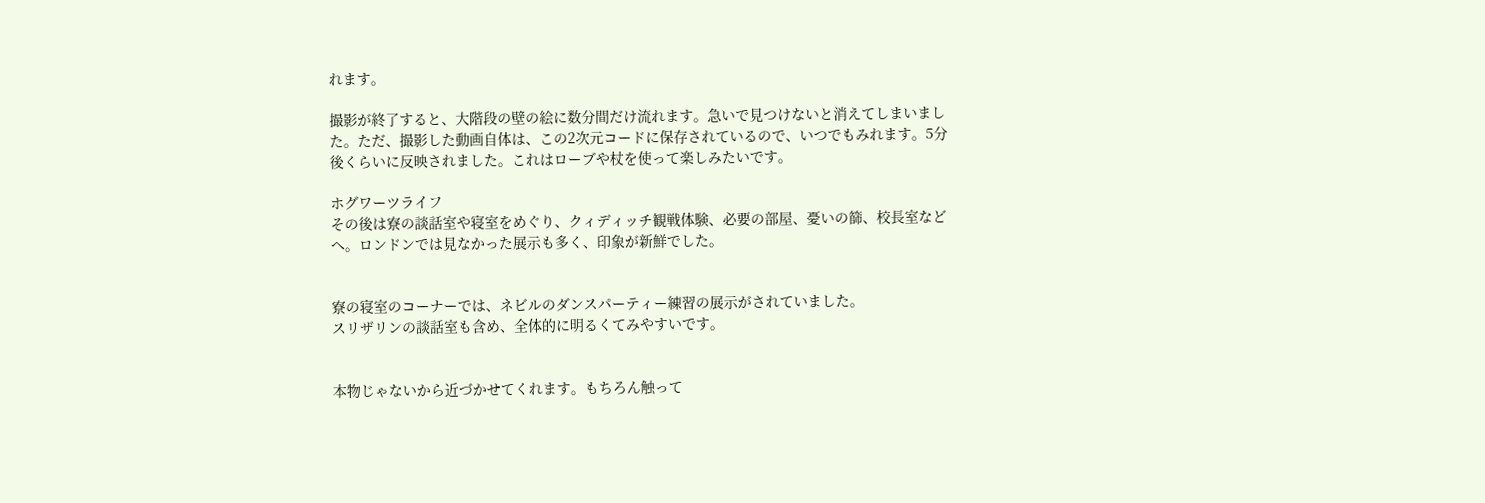れます。

撮影が終了すると、大階段の壁の絵に数分間だけ流れます。急いで見つけないと消えてしまいました。ただ、撮影した動画自体は、この2次元コードに保存されているので、いつでもみれます。5分後くらいに反映されました。これはローブや杖を使って楽しみたいです。

ホグワーツライフ
その後は寮の談話室や寝室をめぐり、クィディッチ観戦体験、必要の部屋、憂いの篩、校長室などへ。ロンドンでは見なかった展示も多く、印象が新鮮でした。


寮の寝室のコーナーでは、ネビルのダンスパーティー練習の展示がされていました。
スリザリンの談話室も含め、全体的に明るくてみやすいです。


本物じゃないから近づかせてくれます。もちろん触って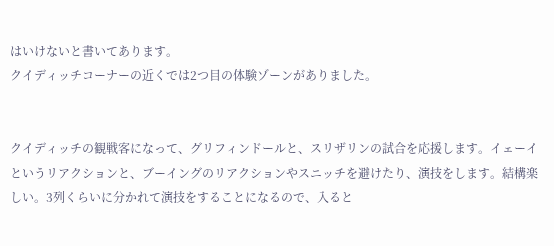はいけないと書いてあります。
クイディッチコーナーの近くでは2つ目の体験ゾーンがありました。


クイディッチの観戦客になって、グリフィンドールと、スリザリンの試合を応援します。イェーイというリアクションと、ブーイングのリアクションやスニッチを避けたり、演技をします。結構楽しい。3列くらいに分かれて演技をすることになるので、入ると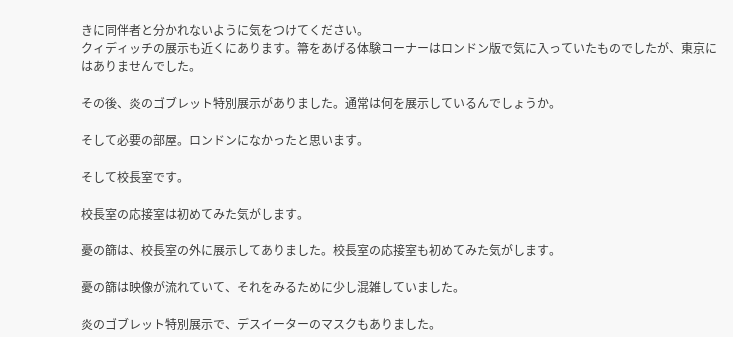きに同伴者と分かれないように気をつけてください。
クィディッチの展示も近くにあります。箒をあげる体験コーナーはロンドン版で気に入っていたものでしたが、東京にはありませんでした。

その後、炎のゴブレット特別展示がありました。通常は何を展示しているんでしょうか。

そして必要の部屋。ロンドンになかったと思います。

そして校長室です。

校長室の応接室は初めてみた気がします。

憂の篩は、校長室の外に展示してありました。校長室の応接室も初めてみた気がします。

憂の篩は映像が流れていて、それをみるために少し混雑していました。

炎のゴブレット特別展示で、デスイーターのマスクもありました。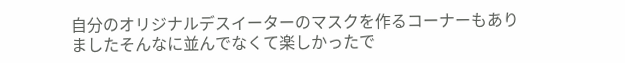自分のオリジナルデスイーターのマスクを作るコーナーもありましたそんなに並んでなくて楽しかったで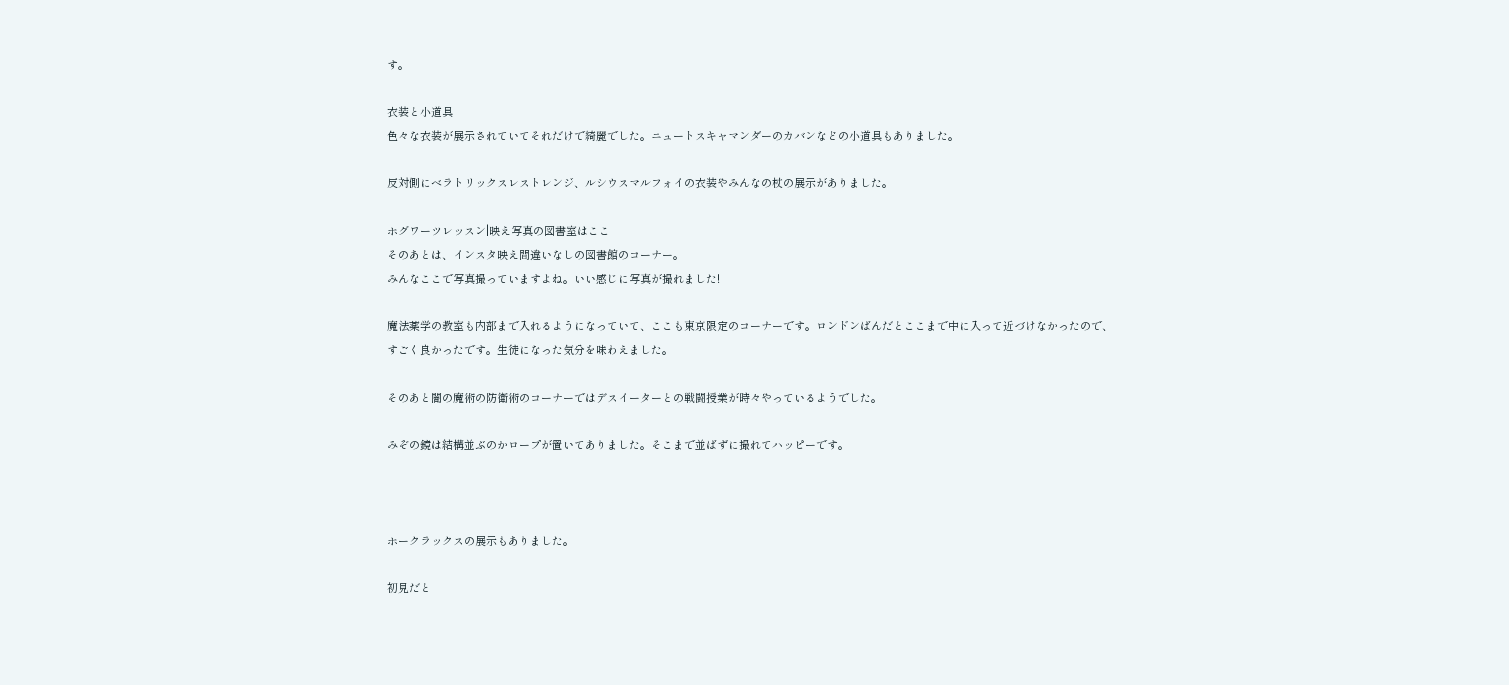す。

衣装と小道具
色々な衣装が展示されていてそれだけで綺麗でした。ニュートスキャマンダーのカバンなどの小道具もありました。

反対側にベラトリックスレストレンジ、ルシウスマルフォイの衣装やみんなの杖の展示がありました。

ホグワーツレッスン|映え写真の図書室はここ
そのあとは、インスタ映え間違いなしの図書館のコーナー。
みんなここで写真撮っていますよね。いい感じに写真が撮れました!

魔法薬学の教室も内部まで入れるようになっていて、ここも東京限定のコーナーです。ロンドンばんだとここまで中に入って近づけなかったので、すごく良かったです。生徒になった気分を味わえました。

そのあと闇の魔術の防衛術のコーナーではデスイーターとの戦闘授業が時々やっているようでした。

みぞの鏡は結構並ぶのかロープが置いてありました。そこまで並ばずに撮れてハッピーです。



ホークラックスの展示もありました。

初見だと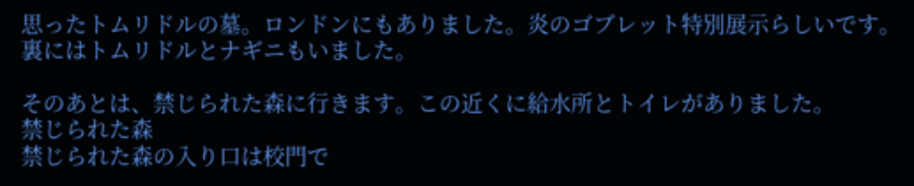思ったトムリドルの墓。ロンドンにもありました。炎のゴブレット特別展示らしいです。裏にはトムリドルとナギニもいました。

そのあとは、禁じられた森に行きます。この近くに給水所とトイレがありました。
禁じられた森
禁じられた森の入り口は校門で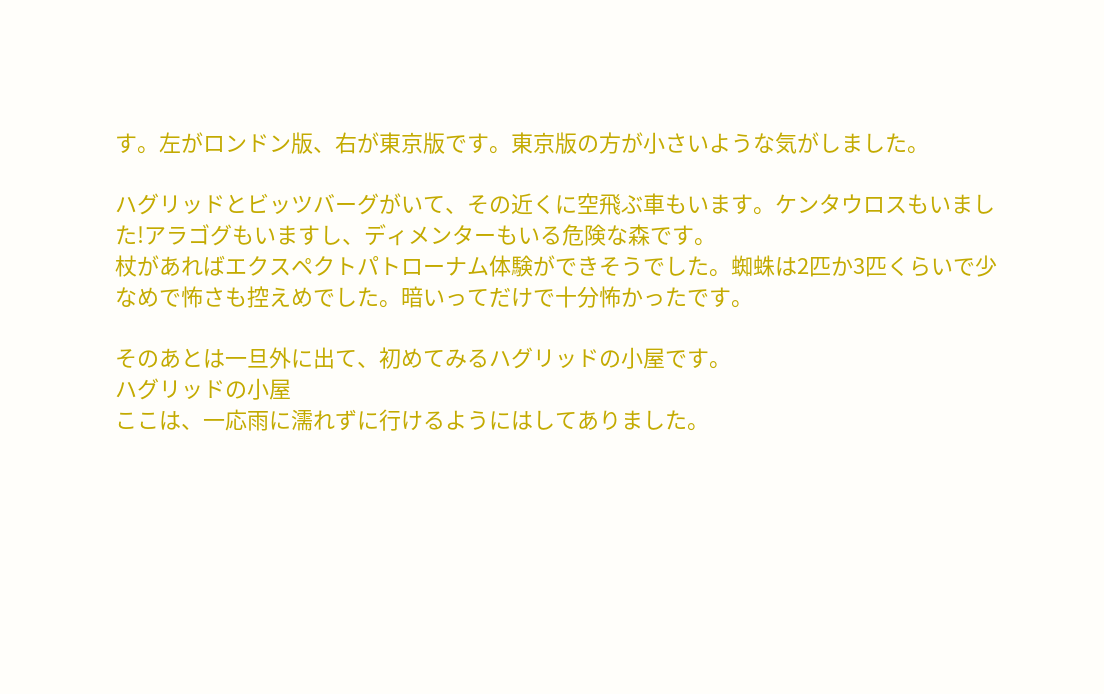す。左がロンドン版、右が東京版です。東京版の方が小さいような気がしました。

ハグリッドとビッツバーグがいて、その近くに空飛ぶ車もいます。ケンタウロスもいました!アラゴグもいますし、ディメンターもいる危険な森です。
杖があればエクスペクトパトローナム体験ができそうでした。蜘蛛は2匹か3匹くらいで少なめで怖さも控えめでした。暗いってだけで十分怖かったです。

そのあとは一旦外に出て、初めてみるハグリッドの小屋です。
ハグリッドの小屋
ここは、一応雨に濡れずに行けるようにはしてありました。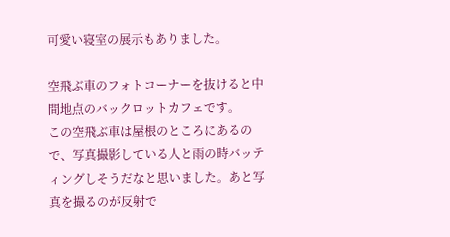可愛い寝室の展示もありました。

空飛ぶ車のフォトコーナーを抜けると中間地点のバックロットカフェです。
この空飛ぶ車は屋根のところにあるので、写真撮影している人と雨の時バッティングしそうだなと思いました。あと写真を撮るのが反射で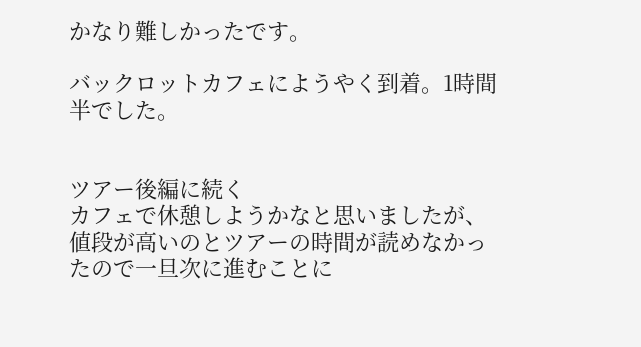かなり難しかったです。

バックロットカフェにようやく到着。1時間半でした。


ツアー後編に続く
カフェで休憩しようかなと思いましたが、値段が高いのとツアーの時間が読めなかったので一旦次に進むことに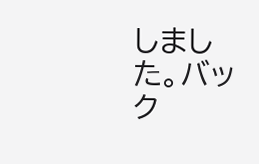しました。バック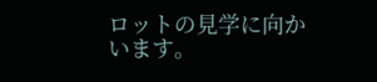ロットの見学に向かいます。